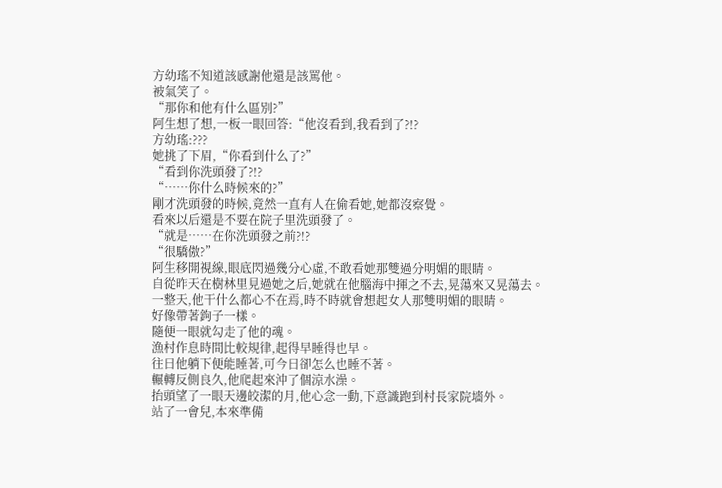方幼瑤不知道該感謝他還是該罵他。
被氣笑了。
“那你和他有什么區別?”
阿生想了想,一板一眼回答:“他沒看到,我看到了?!?
方幼瑤:???
她挑了下眉,“你看到什么了?”
“看到你洗頭發了?!?
“……你什么時候來的?”
剛才洗頭發的時候,竟然一直有人在偷看她,她都沒察覺。
看來以后還是不要在院子里洗頭發了。
“就是……在你洗頭發之前?!?
“很驕傲?”
阿生移開視線,眼底閃過幾分心虛,不敢看她那雙過分明媚的眼睛。
自從昨天在樹林里見過她之后,她就在他腦海中揮之不去,晃蕩來又晃蕩去。
一整天,他干什么都心不在焉,時不時就會想起女人那雙明媚的眼睛。
好像帶著鉤子一樣。
隨便一眼就勾走了他的魂。
漁村作息時間比較規律,起得早睡得也早。
往日他躺下便能睡著,可今日卻怎么也睡不著。
輾轉反側良久,他爬起來沖了個涼水澡。
抬頭望了一眼天邊皎潔的月,他心念一動,下意識跑到村長家院墻外。
站了一會兒,本來準備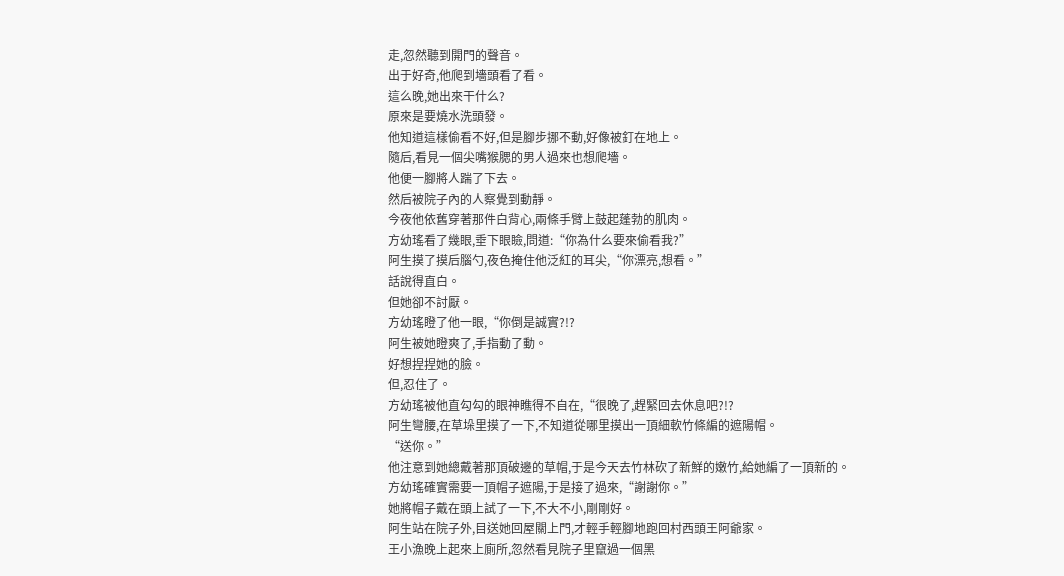走,忽然聽到開門的聲音。
出于好奇,他爬到墻頭看了看。
這么晚,她出來干什么?
原來是要燒水洗頭發。
他知道這樣偷看不好,但是腳步挪不動,好像被釘在地上。
隨后,看見一個尖嘴猴腮的男人過來也想爬墻。
他便一腳將人踹了下去。
然后被院子內的人察覺到動靜。
今夜他依舊穿著那件白背心,兩條手臂上鼓起蓬勃的肌肉。
方幼瑤看了幾眼,垂下眼瞼,問道:“你為什么要來偷看我?”
阿生摸了摸后腦勺,夜色掩住他泛紅的耳尖,“你漂亮,想看。”
話說得直白。
但她卻不討厭。
方幼瑤瞪了他一眼,“你倒是誠實?!?
阿生被她瞪爽了,手指動了動。
好想捏捏她的臉。
但,忍住了。
方幼瑤被他直勾勾的眼神瞧得不自在,“很晚了,趕緊回去休息吧?!?
阿生彎腰,在草垛里摸了一下,不知道從哪里摸出一頂細軟竹條編的遮陽帽。
“送你。”
他注意到她總戴著那頂破邊的草帽,于是今天去竹林砍了新鮮的嫩竹,給她編了一頂新的。
方幼瑤確實需要一頂帽子遮陽,于是接了過來,“謝謝你。”
她將帽子戴在頭上試了一下,不大不小,剛剛好。
阿生站在院子外,目送她回屋關上門,才輕手輕腳地跑回村西頭王阿爺家。
王小漁晚上起來上廁所,忽然看見院子里竄過一個黑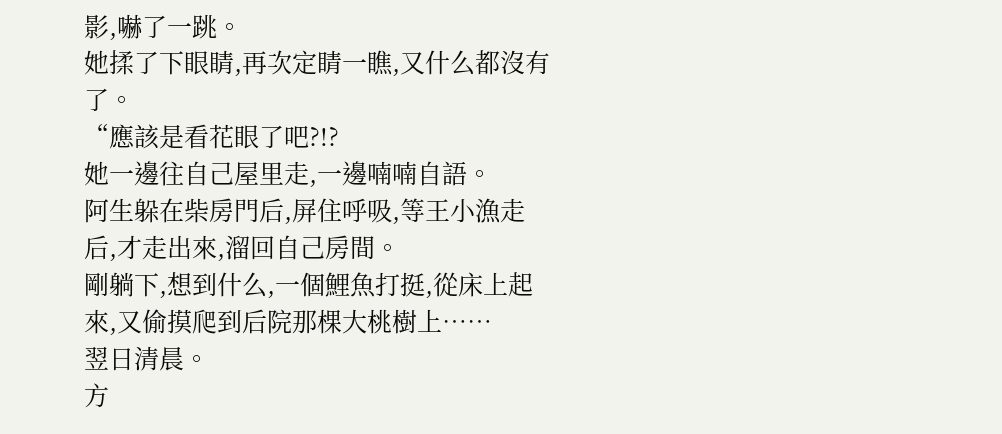影,嚇了一跳。
她揉了下眼睛,再次定睛一瞧,又什么都沒有了。
“應該是看花眼了吧?!?
她一邊往自己屋里走,一邊喃喃自語。
阿生躲在柴房門后,屏住呼吸,等王小漁走后,才走出來,溜回自己房間。
剛躺下,想到什么,一個鯉魚打挺,從床上起來,又偷摸爬到后院那棵大桃樹上……
翌日清晨。
方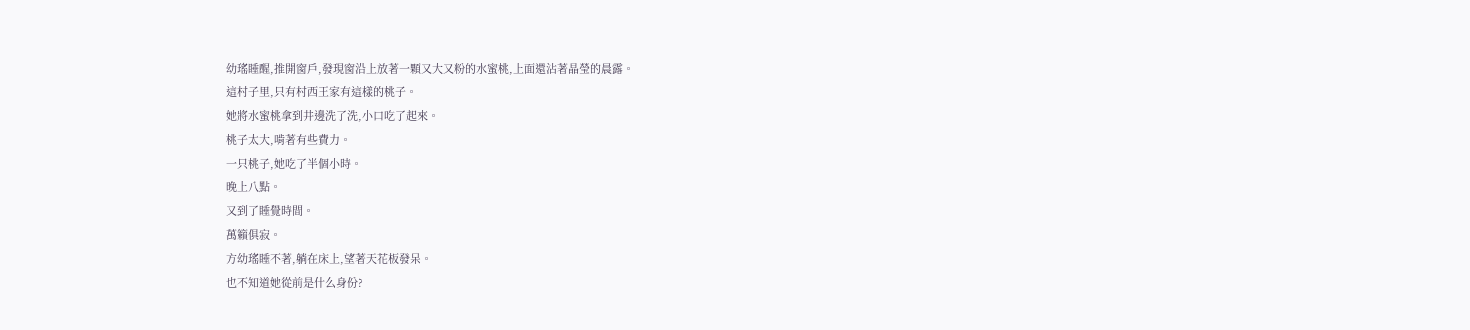幼瑤睡醒,推開窗戶,發現窗沿上放著一顆又大又粉的水蜜桃,上面還沾著晶瑩的晨露。
這村子里,只有村西王家有這樣的桃子。
她將水蜜桃拿到井邊洗了洗,小口吃了起來。
桃子太大,啃著有些費力。
一只桃子,她吃了半個小時。
晚上八點。
又到了睡覺時間。
萬籟俱寂。
方幼瑤睡不著,躺在床上,望著天花板發呆。
也不知道她從前是什么身份?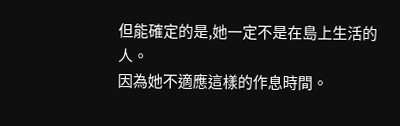但能確定的是,她一定不是在島上生活的人。
因為她不適應這樣的作息時間。